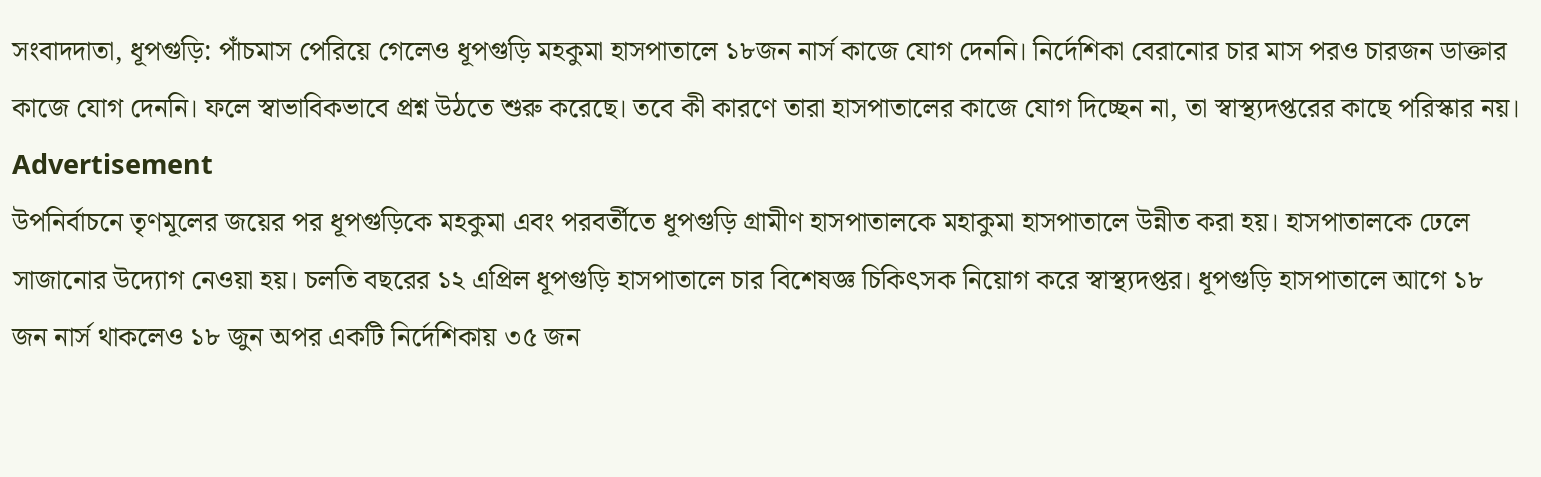সংবাদদাতা, ধূপগুড়ি: পাঁচমাস পেরিয়ে গেলেও ধূপগুড়ি মহকুমা হাসপাতালে ১৮জন নার্স কাজে যোগ দেননি। নির্দেশিকা বেরানোর চার মাস পরও চারজন ডাক্তার কাজে যোগ দেননি। ফলে স্বাভাবিকভাবে প্রশ্ন উঠতে শুরু করেছে। তবে কী কারণে তারা হাসপাতালের কাজে যোগ দিচ্ছেন না, তা স্বাস্থ্যদপ্তরের কাছে পরিস্কার নয়।
Advertisement
উপনির্বাচনে তৃণমূলের জয়ের পর ধূপগুড়িকে মহকুমা এবং পরবর্তীতে ধূপগুড়ি গ্রামীণ হাসপাতালকে মহাকুমা হাসপাতালে উন্নীত করা হয়। হাসপাতালকে ঢেলে সাজানোর উদ্যোগ নেওয়া হয়। চলতি বছরের ১২ এপ্রিল ধূপগুড়ি হাসপাতালে চার বিশেষজ্ঞ চিকিৎসক নিয়োগ করে স্বাস্থ্যদপ্তর। ধূপগুড়ি হাসপাতালে আগে ১৮ জন নার্স থাকলেও ১৮ জুন অপর একটি নির্দেশিকায় ৩৫ জন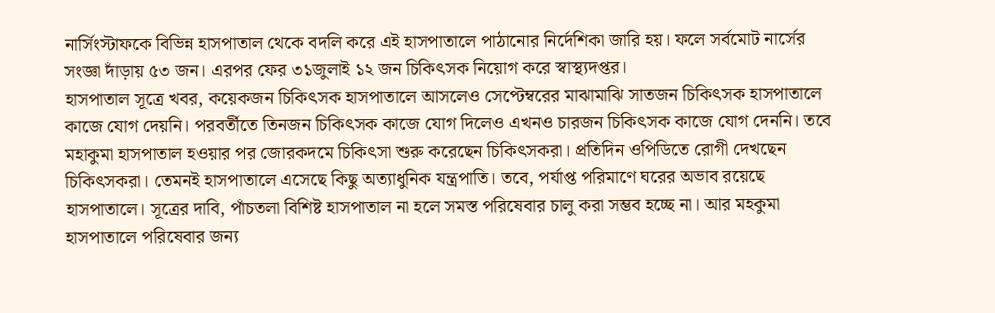নার্সিংস্টাফকে বিভিন্ন হাসপাতাল থেকে বদলি করে এই হাসপাতালে পাঠানোর নির্দেশিকা জারি হয়। ফলে সর্বমোট নার্সের সংজ্ঞা দাঁড়ায় ৫৩ জন। এরপর ফের ৩১জুলাই ১২ জন চিকিৎসক নিয়োগ করে স্বাস্থ্যদপ্তর।
হাসপাতাল সূত্রে খবর, কয়েকজন চিকিৎসক হাসপাতালে আসলেও সেপ্টেম্বরের মাঝামাঝি সাতজন চিকিৎসক হাসপাতালে কাজে যোগ দেয়নি। পরবর্তীতে তিনজন চিকিৎসক কাজে যোগ দিলেও এখনও চারজন চিকিৎসক কাজে যোগ দেননি। তবে মহাকুমা হাসপাতাল হওয়ার পর জোরকদমে চিকিৎসা শুরু করেছেন চিকিৎসকরা। প্রতিদিন ওপিডিতে রোগী দেখছেন চিকিৎসকরা। তেমনই হাসপাতালে এসেছে কিছু অত্যাধুনিক যন্ত্রপাতি। তবে, পর্যাপ্ত পরিমাণে ঘরের অভাব রয়েছে হাসপাতালে। সূত্রের দাবি, পাঁচতলা বিশিষ্ট হাসপাতাল না হলে সমস্ত পরিষেবার চালু করা সম্ভব হচ্ছে না। আর মহকুমা হাসপাতালে পরিষেবার জন্য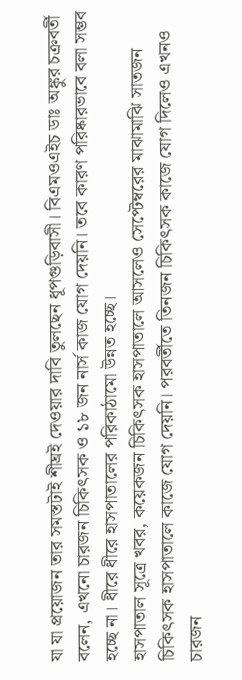যা যা প্রয়োজন তার সমস্তটাই শীঘ্রই দেওয়ার দাবি তুলছেন ধূপগুড়িবাসী। বিএমওএইচ ডাঃ অঙ্কুর চক্রবর্তী বলেন, এখনো চারজন চিকিৎসক ও ১৮ জন নার্স কাজ যোগ দেয়নি। তবে কারণ পরিষ্কারভাবে বলা সম্ভব হচ্ছে না। ধীরে ধীরে হাসপাতালের পরিকাঠামো উন্নত হচ্ছে।
হাসপাতাল সূত্রে খবর, কয়েকজন চিকিৎসক হাসপাতালে আসলেও সেপ্টেম্বরের মাঝামাঝি সাতজন চিকিৎসক হাসপাতালে কাজে যোগ দেয়নি। পরবর্তীতে তিনজন চিকিৎসক কাজে যোগ দিলেও এখনও চারজন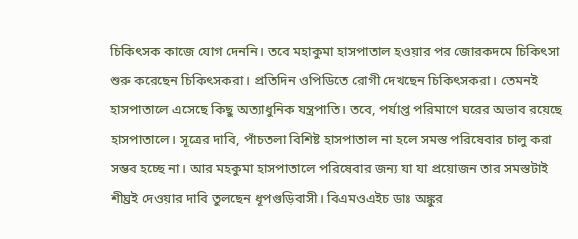চিকিৎসক কাজে যোগ দেননি। তবে মহাকুমা হাসপাতাল হওয়ার পর জোরকদমে চিকিৎসা শুরু করেছেন চিকিৎসকরা। প্রতিদিন ওপিডিতে রোগী দেখছেন চিকিৎসকরা। তেমনই হাসপাতালে এসেছে কিছু অত্যাধুনিক যন্ত্রপাতি। তবে, পর্যাপ্ত পরিমাণে ঘরের অভাব রয়েছে হাসপাতালে। সূত্রের দাবি, পাঁচতলা বিশিষ্ট হাসপাতাল না হলে সমস্ত পরিষেবার চালু করা সম্ভব হচ্ছে না। আর মহকুমা হাসপাতালে পরিষেবার জন্য যা যা প্রয়োজন তার সমস্তটাই শীঘ্রই দেওয়ার দাবি তুলছেন ধূপগুড়িবাসী। বিএমওএইচ ডাঃ অঙ্কুর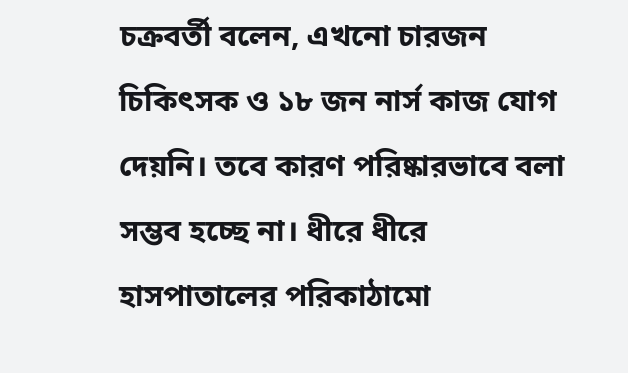চক্রবর্তী বলেন, এখনো চারজন চিকিৎসক ও ১৮ জন নার্স কাজ যোগ দেয়নি। তবে কারণ পরিষ্কারভাবে বলা সম্ভব হচ্ছে না। ধীরে ধীরে হাসপাতালের পরিকাঠামো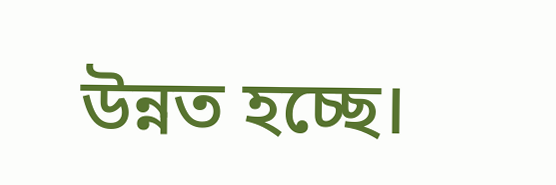উন্নত হচ্ছে।